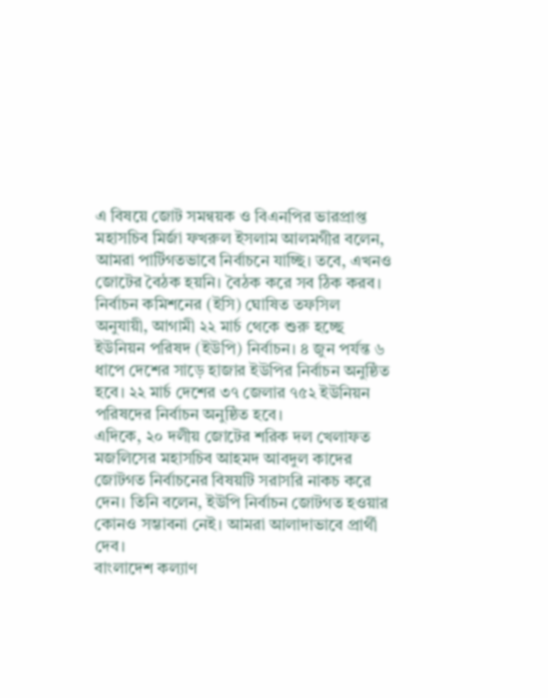এ বিষয়ে জোট সমন্বয়ক ও বিএনপির ভারপ্রাপ্ত মহাসচিব মির্জা ফখরুল ইসলাম আলমগীর বলেন, আমরা পার্টিগতভাবে নির্বাচনে যাচ্ছি। তবে, এখনও জোটের বৈঠক হয়নি। বৈঠক করে সব ঠিক করব।
নির্বাচন কমিশনের (ইসি) ঘোষিত তফসিল অনুযায়ী, আগামী ২২ মার্চ থেকে শুরু হচ্ছে ইউনিয়ন পরিষদ (ইউপি) নির্বাচন। ৪ জুন পর্যন্ত ৬ ধাপে দেশের সাড়ে হাজার ইউপির নির্বাচন অনুষ্ঠিত হবে। ২২ মার্চ দেশের ৩৭ জেলার ৭৫২ ইউনিয়ন পরিষদের নির্বাচন অনুষ্ঠিত হবে।
এদিকে, ২০ দলীয় জোটের শরিক দল খেলাফত মজলিসের মহাসচিব আহমদ আবদুল কাদের জোটগত নির্বাচনের বিষয়টি সরাসরি নাকচ করে দেন। তিনি বলেন, ইউপি নির্বাচন জোটগত হওয়ার কোনও সম্ভাবনা নেই। আমরা আলাদাভাবে প্রার্থী দেব।
বাংলাদেশ কল্যাণ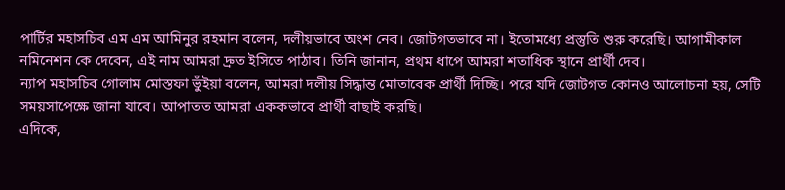পার্টির মহাসচিব এম এম আমিনুর রহমান বলেন, দলীয়ভাবে অংশ নেব। জোটগতভাবে না। ইতোমধ্যে প্রস্তুতি শুরু করেছি। আগামীকাল নমিনেশন কে দেবেন, এই নাম আমরা দ্রুত ইসিতে পাঠাব। তিনি জানান, প্রথম ধাপে আমরা শতাধিক স্থানে প্রার্থী দেব।
ন্যাপ মহাসচিব গোলাম মোস্তফা ভুঁইয়া বলেন, আমরা দলীয় সিদ্ধান্ত মোতাবেক প্রার্থী দিচ্ছি। পরে যদি জোটগত কোনও আলোচনা হয়, সেটি সময়সাপেক্ষে জানা যাবে। আপাতত আমরা এককভাবে প্রার্থী বাছাই করছি।
এদিকে,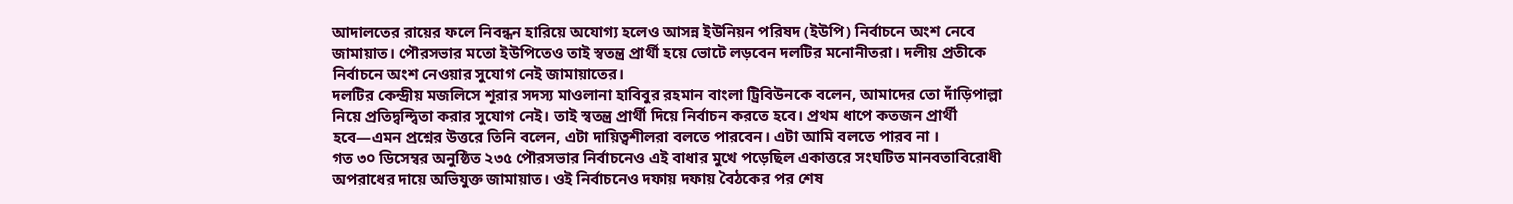আদালতের রায়ের ফলে নিবন্ধন হারিয়ে অযোগ্য হলেও আসন্ন ইউনিয়ন পরিষদ (ইউপি) নির্বাচনে অংশ নেবে জামায়াত। পৌরসভার মতো ইউপিতেও তাই স্বতন্ত্র প্রার্থী হয়ে ভোটে লড়বেন দলটির মনোনীতরা। দলীয় প্রতীকে নির্বাচনে অংশ নেওয়ার সুযোগ নেই জামায়াতের।
দলটির কেন্দ্রীয় মজলিসে শূরার সদস্য মাওলানা হাবিবুর রহমান বাংলা ট্রিবিউনকে বলেন, আমাদের তো দাঁড়িপাল্লা নিয়ে প্রতিদ্বন্দ্বিতা করার সুযোগ নেই। তাই স্বতন্ত্র প্রার্থী দিয়ে নির্বাচন করতে হবে। প্রথম ধাপে কতজন প্রার্থী হবে—এমন প্রশ্নের উত্তরে তিনি বলেন, এটা দায়িত্বশীলরা বলতে পারবেন। এটা আমি বলতে পারব না ।
গত ৩০ ডিসেম্বর অনুষ্ঠিত ২৩৫ পৌরসভার নির্বাচনেও এই বাধার মুখে পড়েছিল একাত্তরে সংঘটিত মানবতাবিরোধী অপরাধের দায়ে অভিযুক্ত জামায়াত। ওই নির্বাচনেও দফায় দফায় বৈঠকের পর শেষ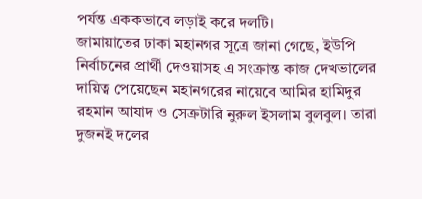পর্যন্ত এককভাবে লড়াই করে দলটি।
জামায়াতের ঢাকা মহানগর সূত্রে জানা গেছে, ইউপি নির্বাচনের প্রার্থী দেওয়াসহ এ সংক্রান্ত কাজ দেখভালের দায়িত্ব পেয়েছেন মহানগরের নায়েবে আমির হামিদুর রহমান আযাদ ও সেক্রটারি নুরুল ইসলাম বুলবুল। তারা দুজনই দলের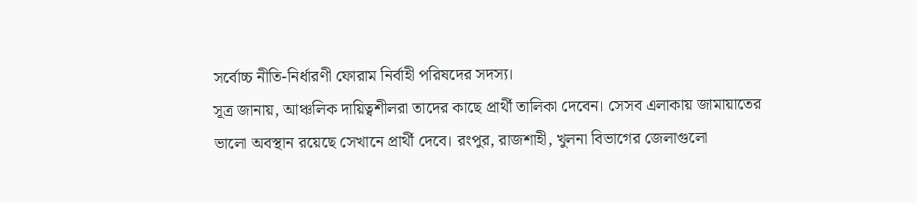সর্বোচ্চ নীতি-নির্ধারণী ফোরাম নির্বাহী পরিষদের সদস্য।
সূত্র জানায়, আঞ্চলিক দায়িত্বশীলরা তাদের কাছে প্রার্থী তালিকা দেবেন। সেসব এলাকায় জামায়াতের ভালো অবস্থান রয়েছে সেখানে প্রার্থী দেবে। রংপুর, রাজশাহী, খুলনা বিভাগের জেলাগুলো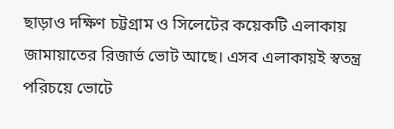ছাড়াও দক্ষিণ চট্টগ্রাম ও সিলেটের কয়েকটি এলাকায় জামায়াতের রিজার্ভ ভোট আছে। এসব এলাকায়ই স্বতন্ত্র পরিচয়ে ভোটে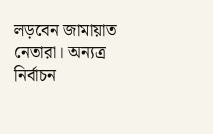লড়বেন জামায়াত নেতারা। অন্যত্র নির্বাচন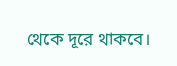থেকে দূরে থাকবে।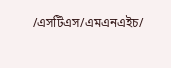/এসটিএস/এমএনএইচ/